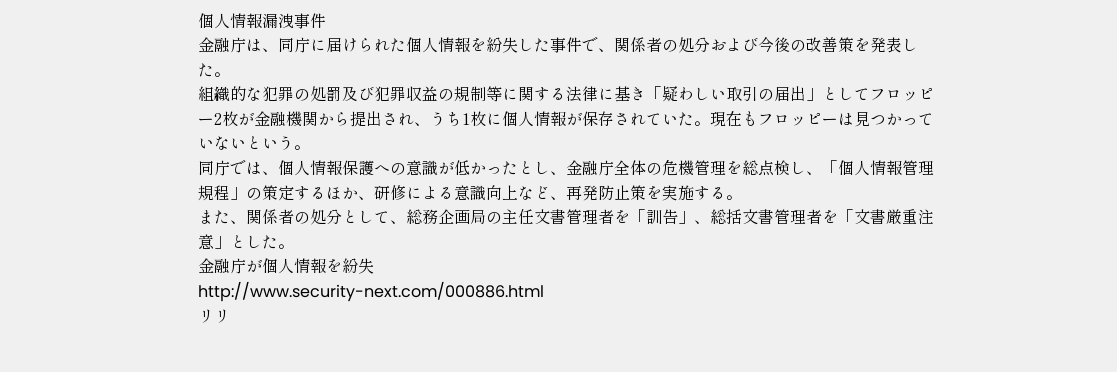個人情報漏洩事件
金融庁は、同庁に届けられた個人情報を紛失した事件で、関係者の処分および今後の改善策を発表した。
組織的な犯罪の処罰及び犯罪収益の規制等に関する法律に基き「疑わしい取引の届出」としてフロッピー2枚が金融機関から提出され、うち1枚に個人情報が保存されていた。現在もフロッピーは見つかっていないという。
同庁では、個人情報保護への意識が低かったとし、金融庁全体の危機管理を総点検し、「個人情報管理規程」の策定するほか、研修による意識向上など、再発防止策を実施する。
また、関係者の処分として、総務企画局の主任文書管理者を「訓告」、総括文書管理者を「文書厳重注意」とした。
金融庁が個人情報を紛失
http://www.security-next.com/000886.html
リリ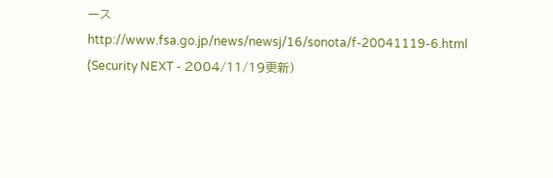ース
http://www.fsa.go.jp/news/newsj/16/sonota/f-20041119-6.html
(Security NEXT - 2004/11/19更新)